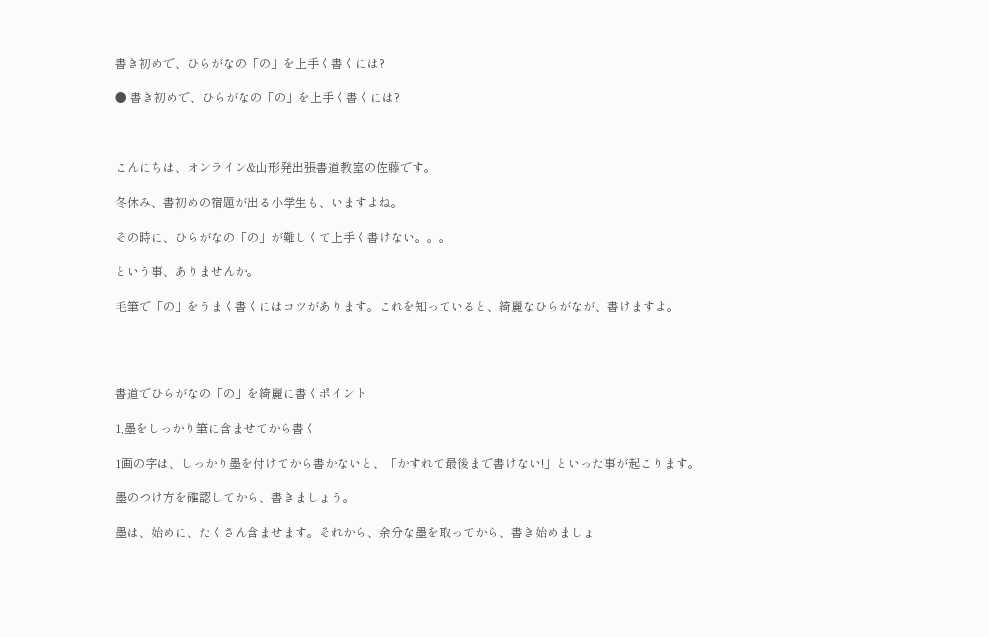書き初めで、ひらがなの「の」を上手く書くには?

● 書き初めで、ひらがなの「の」を上手く書くには?



こんにちは、オンライン&山形発出張書道教室の佐藤です。

冬休み、書初めの宿題が出る小学生も、いますよね。

その時に、ひらがなの「の」が難しくて上手く書けない。。。

という事、ありませんか。

毛筆で「の」をうまく書くにはコツがあります。これを知っていると、綺麗なひらがなが、書けますよ。




書道でひらがなの「の」を綺麗に書くポイント

1,墨をしっかり筆に含ませてから書く

1画の字は、しっかり墨を付けてから書かないと、「かすれて最後まで書けない!」といった事が起こります。

墨のつけ方を確認してから、書きましょう。

墨は、始めに、たくさん含ませます。それから、余分な墨を取ってから、書き始めましょ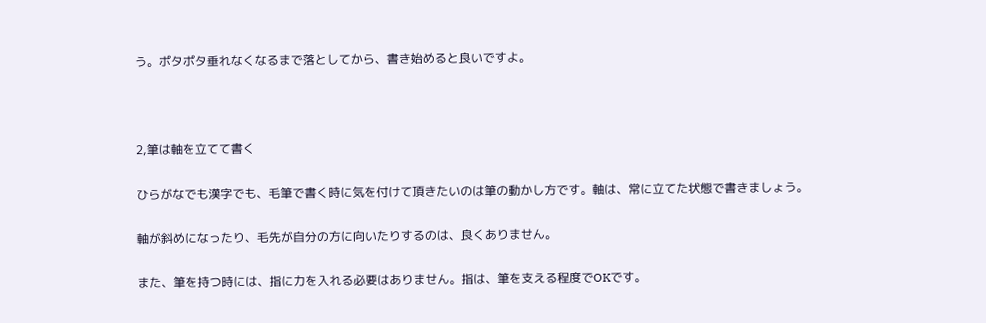う。ポタポタ垂れなくなるまで落としてから、書き始めると良いですよ。



2,筆は軸を立てて書く

ひらがなでも漢字でも、毛筆で書く時に気を付けて頂きたいのは筆の動かし方です。軸は、常に立てた状態で書きましょう。

軸が斜めになったり、毛先が自分の方に向いたりするのは、良くありません。

また、筆を持つ時には、指に力を入れる必要はありません。指は、筆を支える程度でOKです。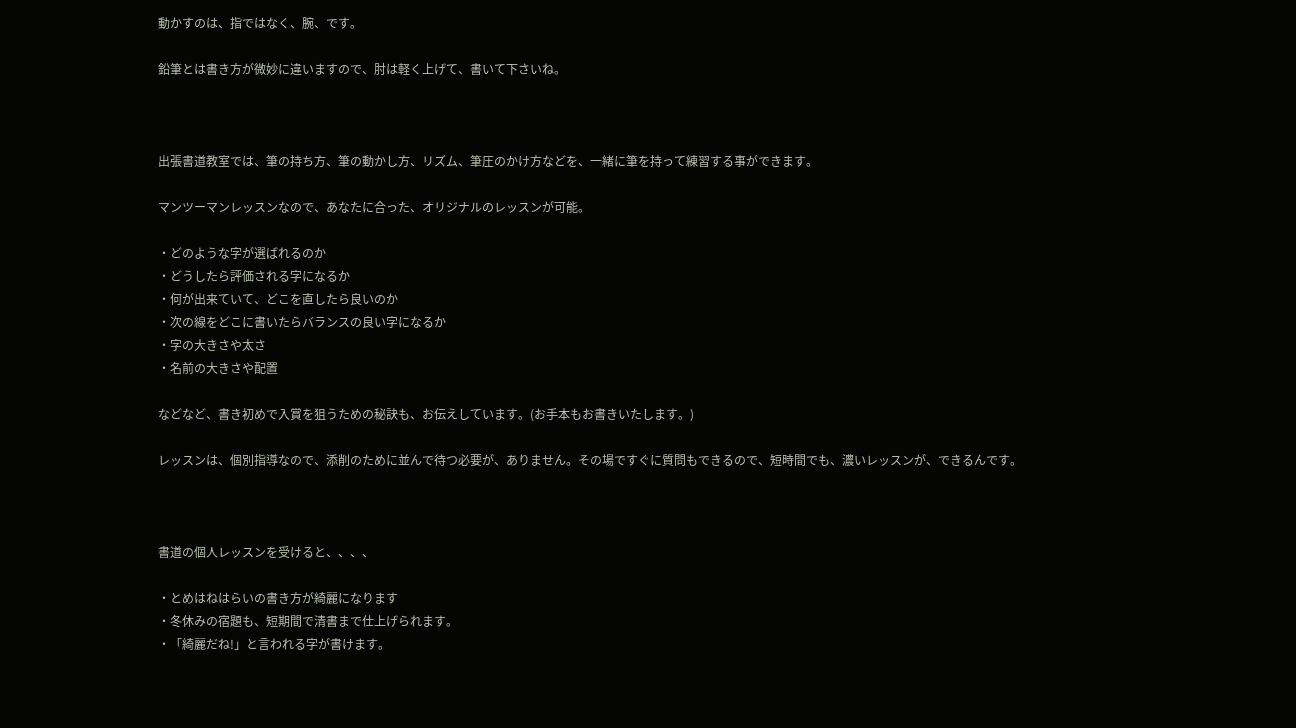動かすのは、指ではなく、腕、です。

鉛筆とは書き方が微妙に違いますので、肘は軽く上げて、書いて下さいね。



出張書道教室では、筆の持ち方、筆の動かし方、リズム、筆圧のかけ方などを、一緒に筆を持って練習する事ができます。

マンツーマンレッスンなので、あなたに合った、オリジナルのレッスンが可能。

・どのような字が選ばれるのか
・どうしたら評価される字になるか
・何が出来ていて、どこを直したら良いのか
・次の線をどこに書いたらバランスの良い字になるか
・字の大きさや太さ
・名前の大きさや配置

などなど、書き初めで入賞を狙うための秘訣も、お伝えしています。(お手本もお書きいたします。)

レッスンは、個別指導なので、添削のために並んで待つ必要が、ありません。その場ですぐに質問もできるので、短時間でも、濃いレッスンが、できるんです。



書道の個人レッスンを受けると、、、、

・とめはねはらいの書き方が綺麗になります
・冬休みの宿題も、短期間で清書まで仕上げられます。
・「綺麗だね!」と言われる字が書けます。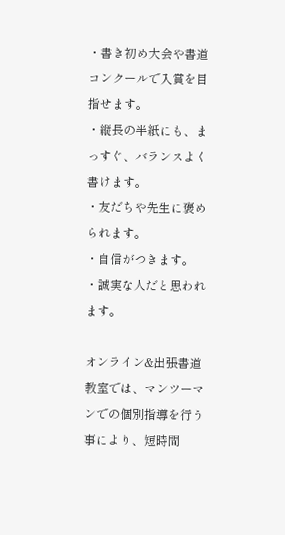・書き初め大会や書道コンクールで入賞を目指せます。
・縦長の半紙にも、まっすぐ、バランスよく書けます。
・友だちや先生に褒められます。
・自信がつきます。
・誠実な人だと思われます。

オンライン&出張書道教室では、マンツーマンでの個別指導を行う事により、短時間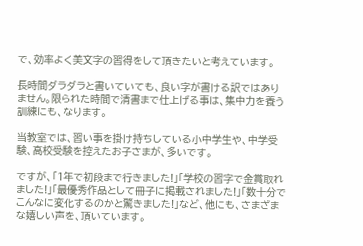で、効率よく美文字の習得をして頂きたいと考えています。

長時間ダラダラと書いていても、良い字が書ける訳ではありません。限られた時間で清書まで仕上げる事は、集中力を養う訓練にも、なります。

当教室では、習い事を掛け持ちしている小中学生や、中学受験、高校受験を控えたお子さまが、多いです。

ですが、「1年で初段まで行きました!」「学校の習字で金賞取れました!」「最優秀作品として冊子に掲載されました!」「数十分でこんなに変化するのかと驚きました!」など、他にも、さまざまな嬉しい声を、頂いています。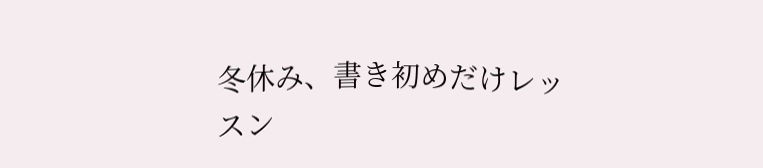冬休み、書き初めだけレッスン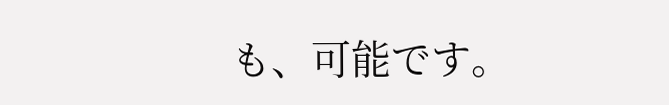も、可能です。